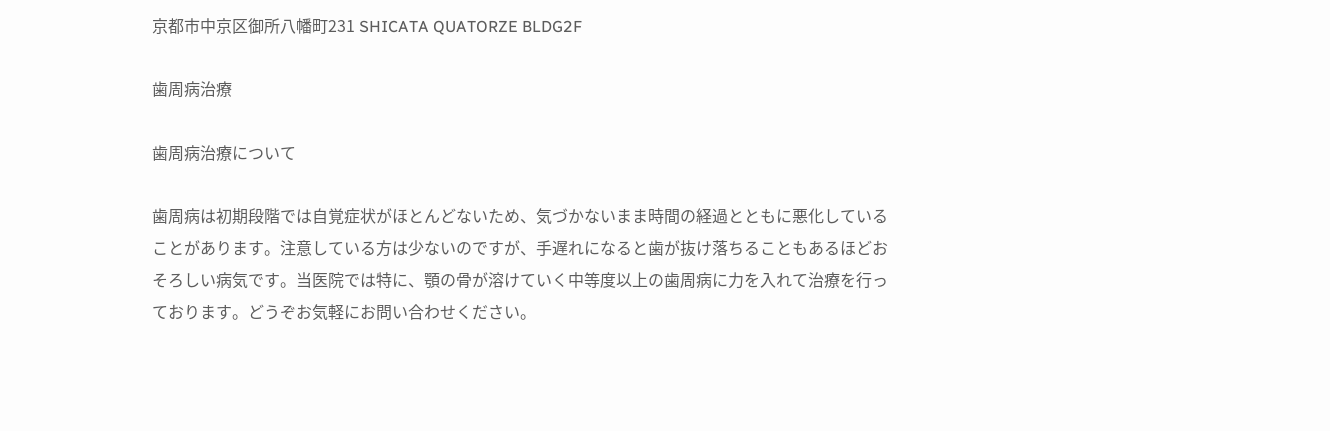京都市中京区御所八幡町231 SHICATA QUATORZE BLDG2F

歯周病治療

歯周病治療について

歯周病は初期段階では自覚症状がほとんどないため、気づかないまま時間の経過とともに悪化していることがあります。注意している方は少ないのですが、手遅れになると歯が抜け落ちることもあるほどおそろしい病気です。当医院では特に、顎の骨が溶けていく中等度以上の歯周病に力を入れて治療を行っております。どうぞお気軽にお問い合わせください。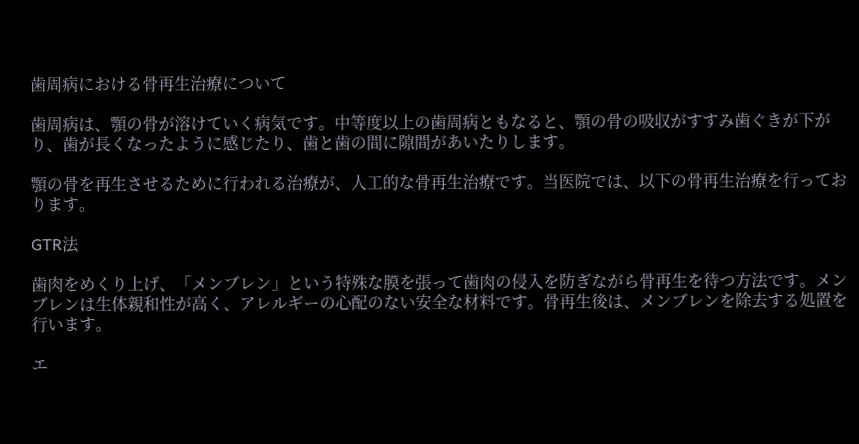歯周病における骨再生治療について

歯周病は、顎の骨が溶けていく病気です。中等度以上の歯周病ともなると、顎の骨の吸収がすすみ歯ぐきが下がり、歯が長くなったように感じたり、歯と歯の間に隙間があいたりします。

顎の骨を再生させるために行われる治療が、人工的な骨再生治療です。当医院では、以下の骨再生治療を行っております。

GTR法

歯肉をめくり上げ、「メンブレン」という特殊な膜を張って歯肉の侵入を防ぎながら骨再生を待つ方法です。メンブレンは生体親和性が高く、アレルギーの心配のない安全な材料です。骨再生後は、メンブレンを除去する処置を行います。

エ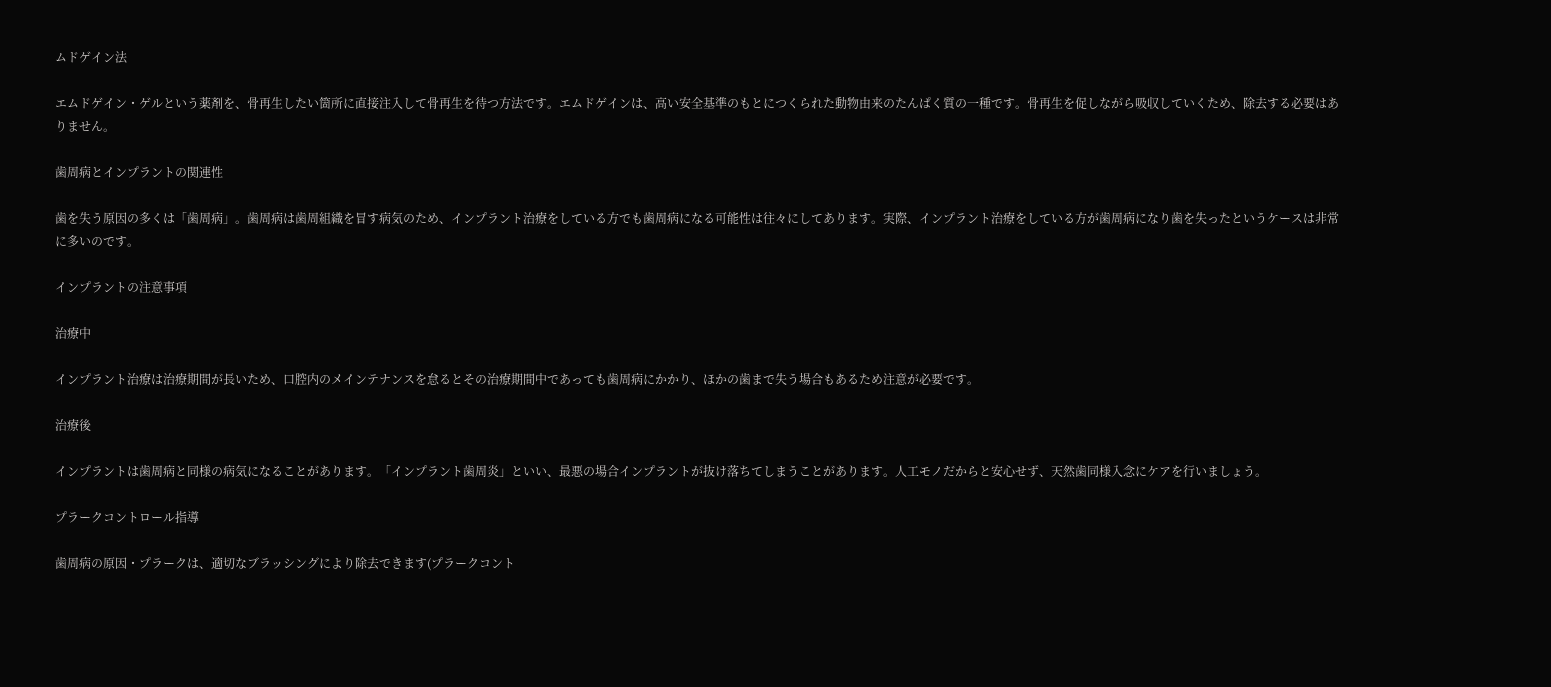ムドゲイン法

エムドゲイン・ゲルという薬剤を、骨再生したい箇所に直接注入して骨再生を待つ方法です。エムドゲインは、高い安全基準のもとにつくられた動物由来のたんぱく質の一種です。骨再生を促しながら吸収していくため、除去する必要はありません。

歯周病とインプラントの関連性

歯を失う原因の多くは「歯周病」。歯周病は歯周組織を冒す病気のため、インプラント治療をしている方でも歯周病になる可能性は往々にしてあります。実際、インプラント治療をしている方が歯周病になり歯を失ったというケースは非常に多いのです。

インプラントの注意事項

治療中

インプラント治療は治療期間が長いため、口腔内のメインテナンスを怠るとその治療期間中であっても歯周病にかかり、ほかの歯まで失う場合もあるため注意が必要です。

治療後

インプラントは歯周病と同様の病気になることがあります。「インプラント歯周炎」といい、最悪の場合インプラントが抜け落ちてしまうことがあります。人工モノだからと安心せず、天然歯同様入念にケアを行いましょう。

プラークコントロール指導

歯周病の原因・プラークは、適切なブラッシングにより除去できます(プラークコント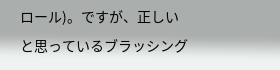ロール)。ですが、正しいと思っているブラッシング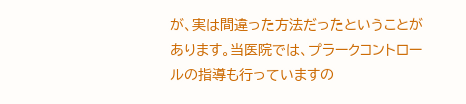が、実は間違った方法だったということがあります。当医院では、プラークコントロールの指導も行っていますの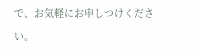で、お気軽にお申しつけください。